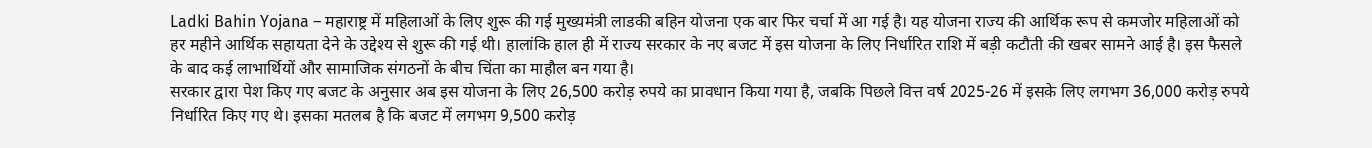Ladki Bahin Yojana – महाराष्ट्र में महिलाओं के लिए शुरू की गई मुख्यमंत्री लाडकी बहिन योजना एक बार फिर चर्चा में आ गई है। यह योजना राज्य की आर्थिक रूप से कमजोर महिलाओं को हर महीने आर्थिक सहायता देने के उद्देश्य से शुरू की गई थी। हालांकि हाल ही में राज्य सरकार के नए बजट में इस योजना के लिए निर्धारित राशि में बड़ी कटौती की खबर सामने आई है। इस फैसले के बाद कई लाभार्थियों और सामाजिक संगठनों के बीच चिंता का माहौल बन गया है।
सरकार द्वारा पेश किए गए बजट के अनुसार अब इस योजना के लिए 26,500 करोड़ रुपये का प्रावधान किया गया है, जबकि पिछले वित्त वर्ष 2025-26 में इसके लिए लगभग 36,000 करोड़ रुपये निर्धारित किए गए थे। इसका मतलब है कि बजट में लगभग 9,500 करोड़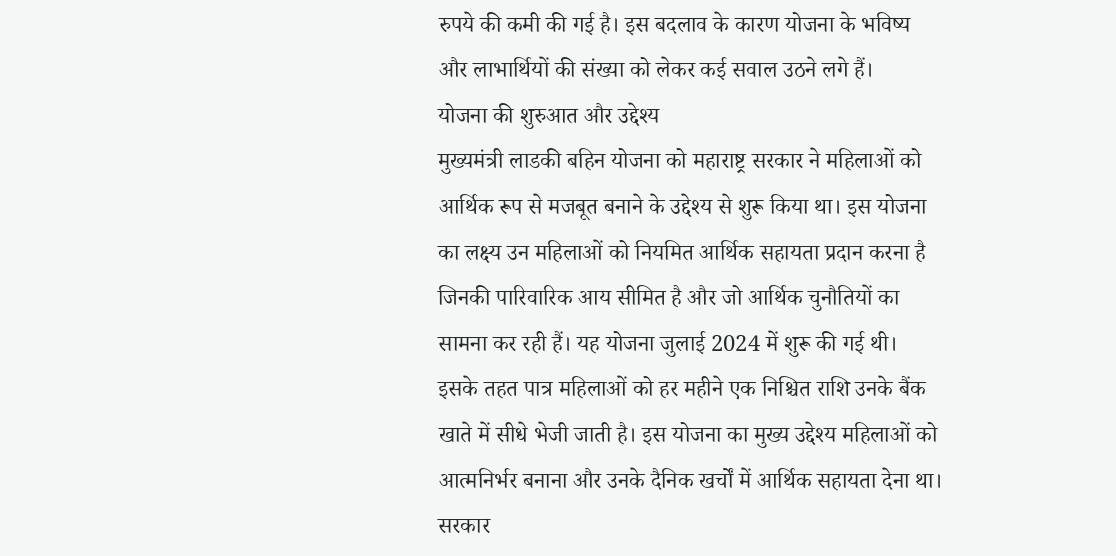रुपये की कमी की गई है। इस बदलाव के कारण योजना के भविष्य और लाभार्थियों की संख्या को लेकर कई सवाल उठने लगे हैं।
योजना की शुरुआत और उद्देश्य
मुख्यमंत्री लाडकी बहिन योजना को महाराष्ट्र सरकार ने महिलाओं को आर्थिक रूप से मजबूत बनाने के उद्देश्य से शुरू किया था। इस योजना का लक्ष्य उन महिलाओं को नियमित आर्थिक सहायता प्रदान करना है जिनकी पारिवारिक आय सीमित है और जो आर्थिक चुनौतियों का सामना कर रही हैं। यह योजना जुलाई 2024 में शुरू की गई थी। इसके तहत पात्र महिलाओं को हर महीने एक निश्चित राशि उनके बैंक खाते में सीधे भेजी जाती है। इस योजना का मुख्य उद्देश्य महिलाओं को आत्मनिर्भर बनाना और उनके दैनिक खर्चों में आर्थिक सहायता देना था। सरकार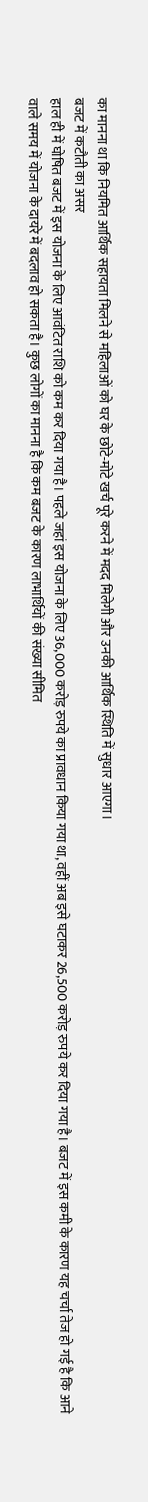का मानना था कि नियमित आर्थिक सहायता मिलने से महिलाओं को घर के छोटे-मोटे खर्च पूरे करने में मदद मिलेगी और उनकी आर्थिक स्थिति में सुधार आएगा।
बजट में कटौती का असर
हाल ही में घोषित बजट में इस योजना के लिए आवंटित राशि को कम कर दिया गया है। पहले जहां इस योजना के लिए 36,000 करोड़ रुपये का प्रावधान किया गया था, वहीं अब इसे घटाकर 26,500 करोड़ रुपये कर दिया गया है। बजट में इस कमी के कारण यह चर्चा तेज हो गई है कि आने वाले समय में योजना के दायरे में बदलाव हो सकता है। कुछ लोगों का मानना है कि कम बजट के कारण लाभार्थियों की संख्या सीमित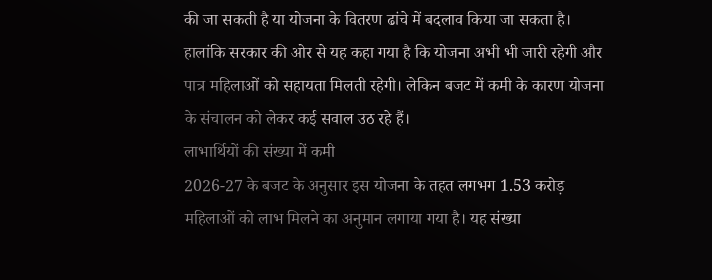की जा सकती है या योजना के वितरण ढांचे में बदलाव किया जा सकता है। हालांकि सरकार की ओर से यह कहा गया है कि योजना अभी भी जारी रहेगी और पात्र महिलाओं को सहायता मिलती रहेगी। लेकिन बजट में कमी के कारण योजना के संचालन को लेकर कई सवाल उठ रहे हैं।
लाभार्थियों की संख्या में कमी
2026-27 के बजट के अनुसार इस योजना के तहत लगभग 1.53 करोड़ महिलाओं को लाभ मिलने का अनुमान लगाया गया है। यह संख्या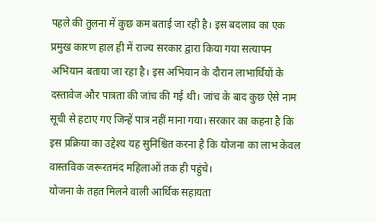पहले की तुलना में कुछ कम बताई जा रही है। इस बदलाव का एक प्रमुख कारण हाल ही में राज्य सरकार द्वारा किया गया सत्यापन अभियान बताया जा रहा है। इस अभियान के दौरान लाभार्थियों के दस्तावेज और पात्रता की जांच की गई थी। जांच के बाद कुछ ऐसे नाम सूची से हटाए गए जिन्हें पात्र नहीं माना गया। सरकार का कहना है कि इस प्रक्रिया का उद्देश्य यह सुनिश्चित करना है कि योजना का लाभ केवल वास्तविक जरूरतमंद महिलाओं तक ही पहुंचे।
योजना के तहत मिलने वाली आर्थिक सहायता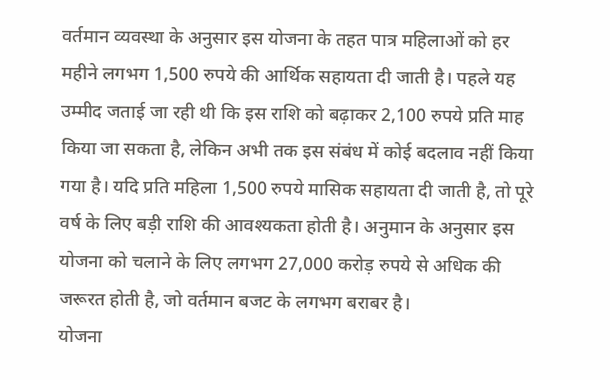वर्तमान व्यवस्था के अनुसार इस योजना के तहत पात्र महिलाओं को हर महीने लगभग 1,500 रुपये की आर्थिक सहायता दी जाती है। पहले यह उम्मीद जताई जा रही थी कि इस राशि को बढ़ाकर 2,100 रुपये प्रति माह किया जा सकता है, लेकिन अभी तक इस संबंध में कोई बदलाव नहीं किया गया है। यदि प्रति महिला 1,500 रुपये मासिक सहायता दी जाती है, तो पूरे वर्ष के लिए बड़ी राशि की आवश्यकता होती है। अनुमान के अनुसार इस योजना को चलाने के लिए लगभग 27,000 करोड़ रुपये से अधिक की जरूरत होती है, जो वर्तमान बजट के लगभग बराबर है।
योजना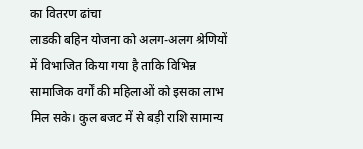का वितरण ढांचा
लाडकी बहिन योजना को अलग-अलग श्रेणियों में विभाजित किया गया है ताकि विभिन्न सामाजिक वर्गों की महिलाओं को इसका लाभ मिल सके। कुल बजट में से बड़ी राशि सामान्य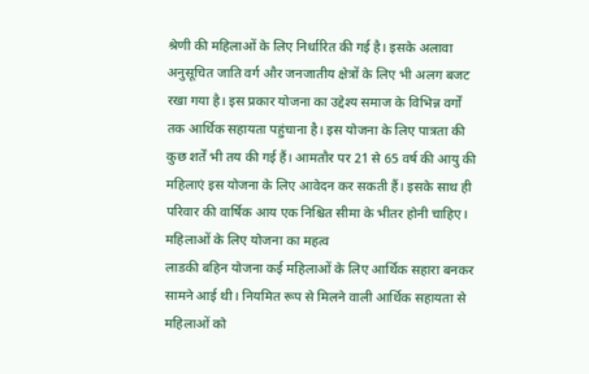श्रेणी की महिलाओं के लिए निर्धारित की गई है। इसके अलावा अनुसूचित जाति वर्ग और जनजातीय क्षेत्रों के लिए भी अलग बजट रखा गया है। इस प्रकार योजना का उद्देश्य समाज के विभिन्न वर्गों तक आर्थिक सहायता पहुंचाना है। इस योजना के लिए पात्रता की कुछ शर्तें भी तय की गई हैं। आमतौर पर 21 से 65 वर्ष की आयु की महिलाएं इस योजना के लिए आवेदन कर सकती हैं। इसके साथ ही परिवार की वार्षिक आय एक निश्चित सीमा के भीतर होनी चाहिए।
महिलाओं के लिए योजना का महत्व
लाडकी बहिन योजना कई महिलाओं के लिए आर्थिक सहारा बनकर सामने आई थी। नियमित रूप से मिलने वाली आर्थिक सहायता से महिलाओं को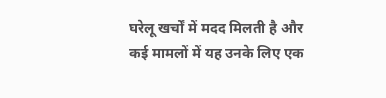घरेलू खर्चों में मदद मिलती है और कई मामलों में यह उनके लिए एक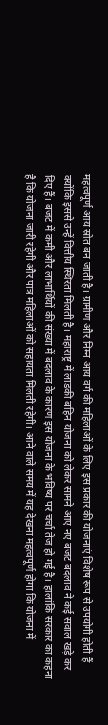महत्वपूर्ण आय स्रोत बन जाती है। ग्रामीण और निम्न आय वर्ग की महिलाओं के लिए इस प्रकार की योजनाएं विशेष रूप से उपयोगी होती हैं क्योंकि इससे उन्हें वित्तीय स्थिरता मिलती है। महाराष्ट्र में लाडकी बहिन योजना को लेकर सामने आए नए बजट बदलाव ने कई सवाल खड़े कर दिए हैं। बजट में कमी और लाभार्थियों की संख्या में बदलाव के कारण इस योजना के भविष्य पर चर्चा तेज हो गई है। हालांकि सरकार का कहना है कि योजना जारी रहेगी और पात्र महिलाओं को सहायता मिलती रहेगी। आने वाले समय में यह देखना महत्वपूर्ण होगा कि योजना में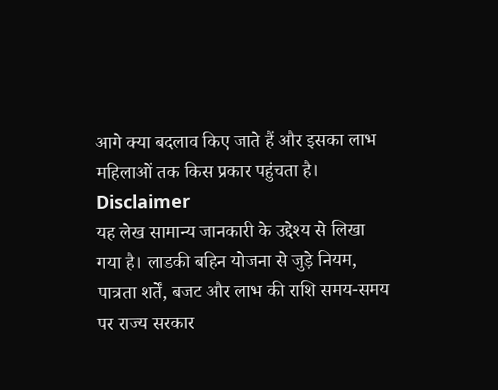आगे क्या बदलाव किए जाते हैं और इसका लाभ महिलाओं तक किस प्रकार पहुंचता है।
Disclaimer
यह लेख सामान्य जानकारी के उद्देश्य से लिखा गया है। लाडकी बहिन योजना से जुड़े नियम, पात्रता शर्तें, बजट और लाभ की राशि समय-समय पर राज्य सरकार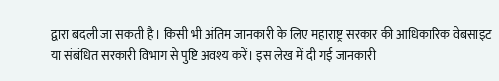द्वारा बदली जा सकती है। किसी भी अंतिम जानकारी के लिए महाराष्ट्र सरकार की आधिकारिक वेबसाइट या संबंधित सरकारी विभाग से पुष्टि अवश्य करें। इस लेख में दी गई जानकारी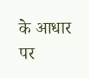के आधार पर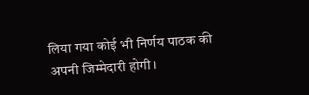लिया गया कोई भी निर्णय पाठक की अपनी जिम्मेदारी होगी।